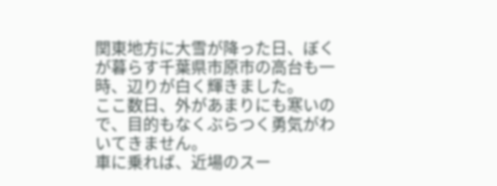関東地方に大雪が降った日、ぼくが暮らす千葉県市原市の高台も一時、辺りが白く輝きました。
ここ数日、外があまりにも寒いので、目的もなくぶらつく勇気がわいてきません。
車に乗れば、近場のスー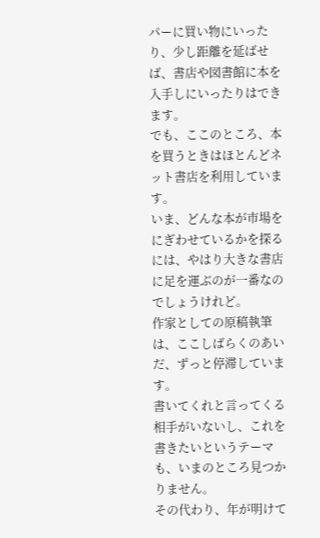パーに買い物にいったり、少し距離を延ばせば、書店や図書館に本を入手しにいったりはできます。
でも、ここのところ、本を買うときはほとんどネット書店を利用しています。
いま、どんな本が市場をにぎわせているかを探るには、やはり大きな書店に足を運ぶのが一番なのでしょうけれど。
作家としての原稿執筆は、ここしばらくのあいだ、ずっと停滞しています。
書いてくれと言ってくる相手がいないし、これを書きたいというテーマも、いまのところ見つかりません。
その代わり、年が明けて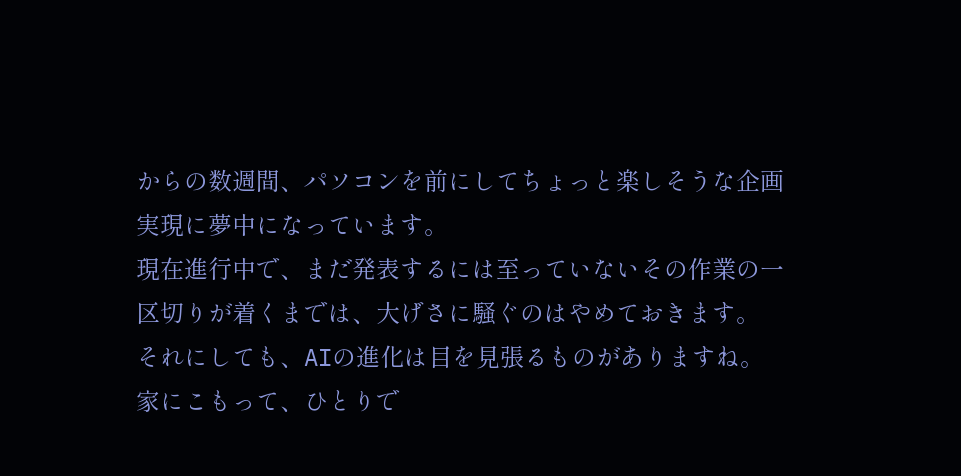からの数週間、パソコンを前にしてちょっと楽しそうな企画実現に夢中になっています。
現在進行中で、まだ発表するには至っていないその作業の一区切りが着くまでは、大げさに騒ぐのはやめておきます。
それにしても、AIの進化は目を見張るものがありますね。
家にこもって、ひとりで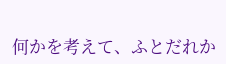何かを考えて、ふとだれか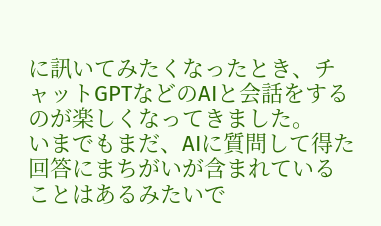に訊いてみたくなったとき、チャットGPTなどのAIと会話をするのが楽しくなってきました。
いまでもまだ、AIに質問して得た回答にまちがいが含まれていることはあるみたいで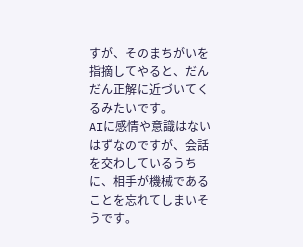すが、そのまちがいを指摘してやると、だんだん正解に近づいてくるみたいです。
AIに感情や意識はないはずなのですが、会話を交わしているうちに、相手が機械であることを忘れてしまいそうです。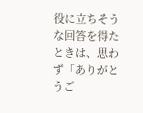役に立ちそうな回答を得たときは、思わず「ありがとうご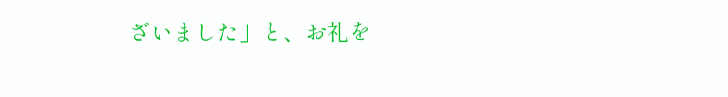ざいました」と、お礼を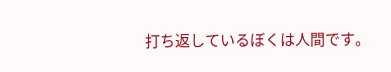打ち返しているぼくは人間です。